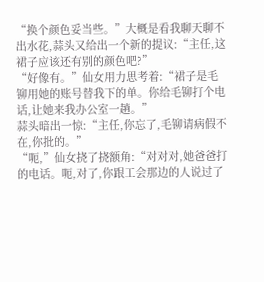“换个颜色妥当些。”大概是看我聊天聊不出水花,蒜头又给出一个新的提议:“主任,这裙子应该还有别的颜色吧?”
“好像有。”仙女用力思考着:“裙子是毛铆用她的账号替我下的单。你给毛铆打个电话,让她来我办公室一趟。”
蒜头暗出一惊:“主任,你忘了,毛铆请病假不在,你批的。”
“呃,”仙女挠了挠额角:“对对对,她爸爸打的电话。呃,对了,你跟工会那边的人说过了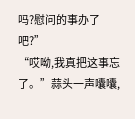吗?慰问的事办了吧?”
“哎呦,我真把这事忘了。”蒜头一声囔囔,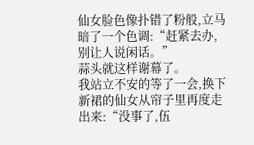仙女脸色像扑错了粉般,立马暗了一个色调:“赶紧去办,别让人说闲话。”
蒜头就这样谢幕了。
我站立不安的等了一会,换下新裙的仙女从帘子里再度走出来:“没事了,伍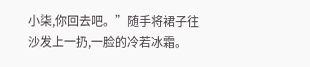小柒,你回去吧。”随手将裙子往沙发上一扔,一脸的冷若冰霜。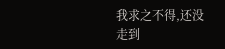我求之不得,还没走到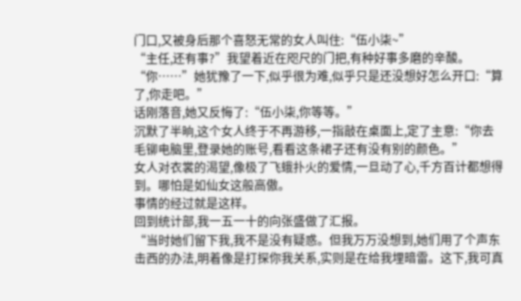门口,又被身后那个喜怒无常的女人叫住:“伍小柒~”
“主任,还有事?”我望着近在咫尺的门把,有种好事多磨的辛酸。
“你……”她犹豫了一下,似乎很为难,似乎只是还没想好怎么开口:“算了,你走吧。”
话刚落音,她又反悔了:“伍小柒,你等等。”
沉默了半晌,这个女人终于不再游移,一指敲在桌面上,定了主意:“你去毛铆电脑里,登录她的账号,看看这条裙子还有没有别的颜色。”
女人对衣裳的渴望,像极了飞蛾扑火的爱情,一旦动了心,千方百计都想得到。哪怕是如仙女这般高傲。
事情的经过就是这样。
回到统计部,我一五一十的向张盛做了汇报。
“当时她们留下我,我不是没有疑惑。但我万万没想到,她们用了个声东击西的办法,明着像是打探你我关系,实则是在给我埋暗雷。这下,我可真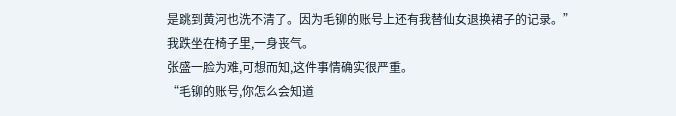是跳到黄河也洗不清了。因为毛铆的账号上还有我替仙女退换裙子的记录。”
我跌坐在椅子里,一身丧气。
张盛一脸为难,可想而知,这件事情确实很严重。
“毛铆的账号,你怎么会知道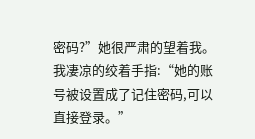密码?”她很严肃的望着我。
我凄凉的绞着手指:“她的账号被设置成了记住密码,可以直接登录。”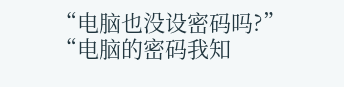“电脑也没设密码吗?”
“电脑的密码我知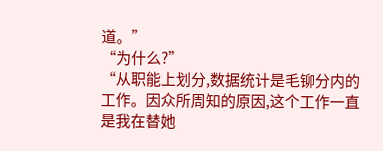道。”
“为什么?”
“从职能上划分,数据统计是毛铆分内的工作。因众所周知的原因,这个工作一直是我在替她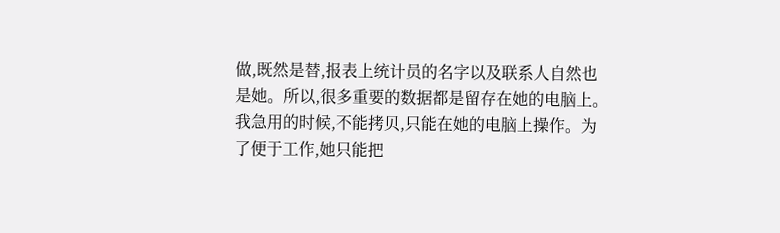做,既然是替,报表上统计员的名字以及联系人自然也是她。所以,很多重要的数据都是留存在她的电脑上。我急用的时候,不能拷贝,只能在她的电脑上操作。为了便于工作,她只能把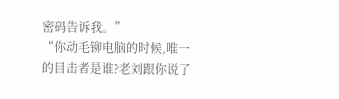密码告诉我。”
“你动毛铆电脑的时候,唯一的目击者是谁?老刘跟你说了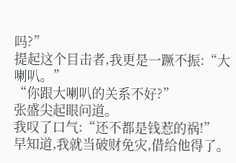吗?”
提起这个目击者,我更是一蹶不振:“大喇叭。”
“你跟大喇叭的关系不好?”
张盛尖起眼问道。
我叹了口气:“还不都是钱惹的祸!”
早知道,我就当破财免灾,借给他得了。